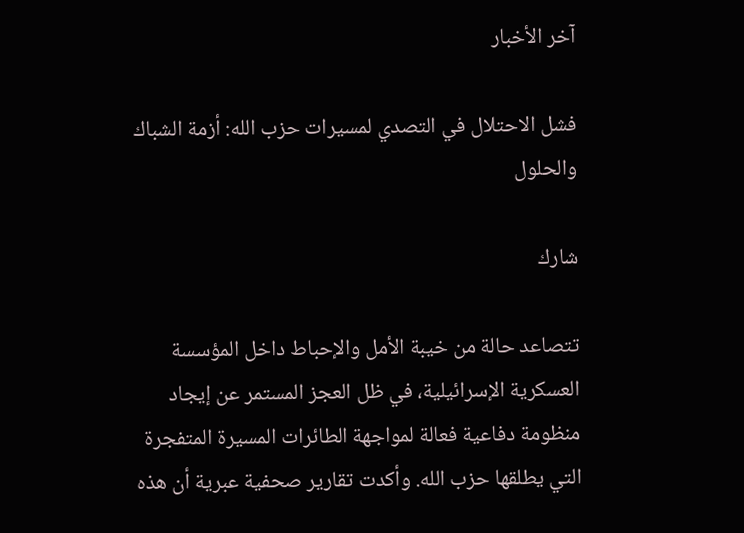آخر الأخبار

فشل الاحتلال في التصدي لمسيرات حزب الله: أزمة الشباك والحلول

شارك

تتصاعد حالة من خيبة الأمل والإحباط داخل المؤسسة العسكرية الإسرائيلية، في ظل العجز المستمر عن إيجاد منظومة دفاعية فعالة لمواجهة الطائرات المسيرة المتفجرة التي يطلقها حزب الله. وأكدت تقارير صحفية عبرية أن هذه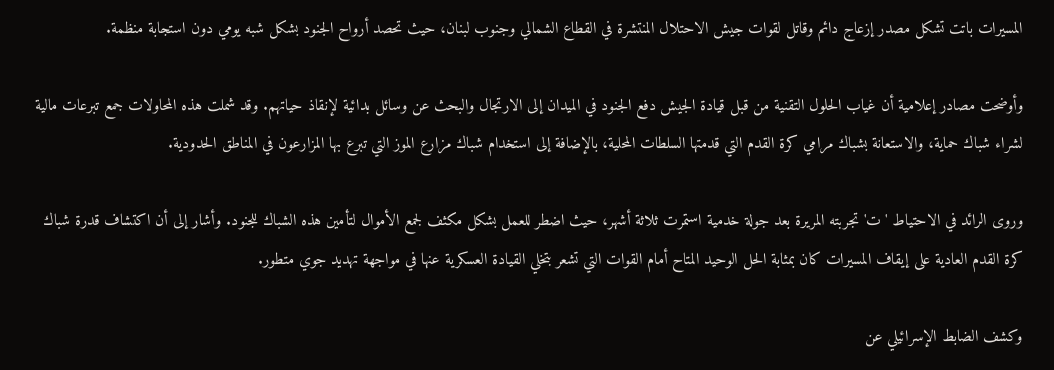المسيرات باتت تشكل مصدر إزعاج دائم وقاتل لقوات جيش الاحتلال المنتشرة في القطاع الشمالي وجنوب لبنان، حيث تحصد أرواح الجنود بشكل شبه يومي دون استجابة منظمة.

وأوضحت مصادر إعلامية أن غياب الحلول التقنية من قبل قيادة الجيش دفع الجنود في الميدان إلى الارتجال والبحث عن وسائل بدائية لإنقاذ حياتهم. وقد شملت هذه المحاولات جمع تبرعات مالية لشراء شباك حماية، والاستعانة بشباك مرامي كرة القدم التي قدمتها السلطات المحلية، بالإضافة إلى استخدام شباك مزارع الموز التي تبرع بها المزارعون في المناطق الحدودية.

وروى الرائد في الاحتياط 'ت' تجربته المريرة بعد جولة خدمية استمرت ثلاثة أشهر، حيث اضطر للعمل بشكل مكثف لجمع الأموال لتأمين هذه الشباك للجنود. وأشار إلى أن اكتشاف قدرة شباك كرة القدم العادية على إيقاف المسيرات كان بمثابة الحل الوحيد المتاح أمام القوات التي تشعر بتخلي القيادة العسكرية عنها في مواجهة تهديد جوي متطور.

وكشف الضابط الإسرائيلي عن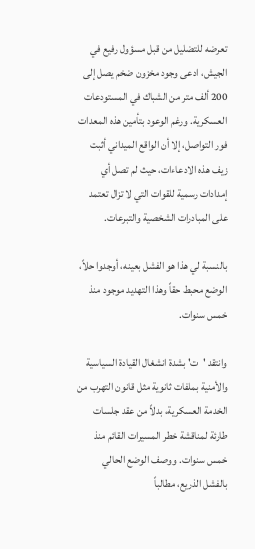تعرضه للتضليل من قبل مسؤول رفيع في الجيش، ادعى وجود مخزون ضخم يصل إلى 200 ألف متر من الشباك في المستودعات العسكرية. ورغم الوعود بتأمين هذه المعدات فور التواصل، إلا أن الواقع الميداني أثبت زيف هذه الادعاءات، حيث لم تصل أي إمدادات رسمية للقوات التي لا تزال تعتمد على المبادرات الشخصية والتبرعات.

بالنسبة لي هذا هو الفشل بعينه، أوجدوا حلاً، الوضع محبط حقاً وهذا التهديد موجود منذ خمس سنوات.

وانتقد 'ت' بشدة انشغال القيادة السياسية والأمنية بملفات ثانوية مثل قانون التهرب من الخدمة العسكرية، بدلاً من عقد جلسات طارئة لمناقشة خطر المسيرات القائم منذ خمس سنوات. ووصف الوضع الحالي بالفشل الذريع، مطالباً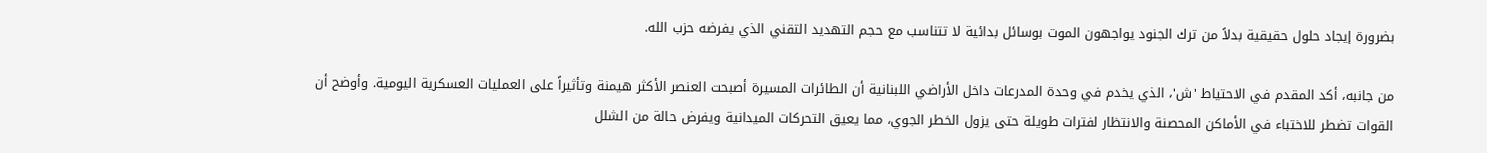بضرورة إيجاد حلول حقيقية بدلاً من ترك الجنود يواجهون الموت بوسائل بدائية لا تتناسب مع حجم التهديد التقني الذي يفرضه حزب الله.

من جانبه، أكد المقدم في الاحتياط 'ش'، الذي يخدم في وحدة المدرعات داخل الأراضي اللبنانية أن الطائرات المسيرة أصبحت العنصر الأكثر هيمنة وتأثيراً على العمليات العسكرية اليومية. وأوضح أن القوات تضطر للاختباء في الأماكن المحصنة والانتظار لفترات طويلة حتى يزول الخطر الجوي، مما يعيق التحركات الميدانية ويفرض حالة من الشلل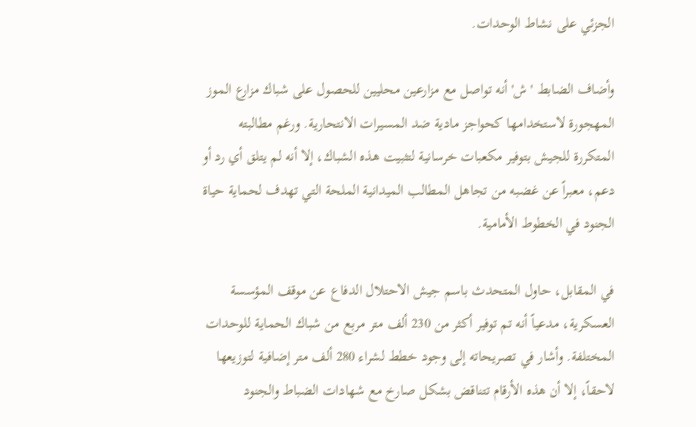الجزئي على نشاط الوحدات.

وأضاف الضابط 'ش' أنه تواصل مع مزارعين محليين للحصول على شباك مزارع الموز المهجورة لاستخدامها كحواجز مادية ضد المسيرات الانتحارية. ورغم مطالبته المتكررة للجيش بتوفير مكعبات خرسانية لتثبيت هذه الشباك، إلا أنه لم يتلق أي رد أو دعم، معبراً عن غضبه من تجاهل المطالب الميدانية الملحة التي تهدف لحماية حياة الجنود في الخطوط الأمامية.

في المقابل، حاول المتحدث باسم جيش الاحتلال الدفاع عن موقف المؤسسة العسكرية، مدعياً أنه تم توفير أكثر من 230 ألف متر مربع من شباك الحماية للوحدات المختلفة. وأشار في تصريحاته إلى وجود خطط لشراء 280 ألف متر إضافية لتوزيعها لاحقاً، إلا أن هذه الأرقام تتناقض بشكل صارخ مع شهادات الضباط والجنود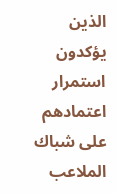الذين يؤكدون استمرار اعتمادهم على شباك الملاعب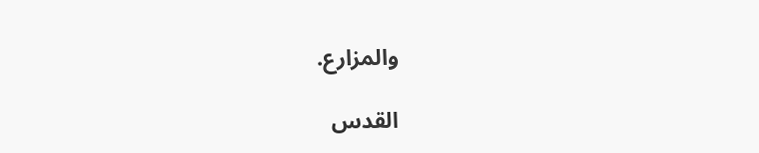والمزارع.

القدس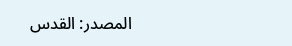المصدر: القدس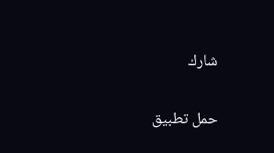شارك


حمل تطبيق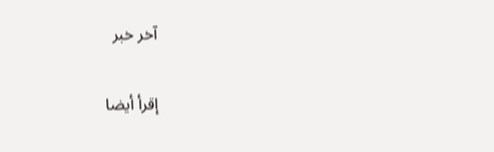آخر خبر

إقرأ أيضا